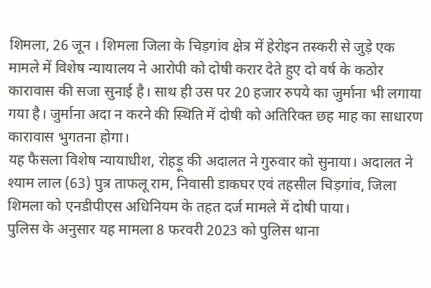शिमला, 26 जून । शिमला जिला के चिड़गांव क्षेत्र में हेरोइन तस्करी से जुड़े एक मामले में विशेष न्यायालय ने आरोपी को दोषी करार देते हुए दो वर्ष के कठोर कारावास की सजा सुनाई है। साथ ही उस पर 20 हजार रुपये का जुर्माना भी लगाया गया है। जुर्माना अदा न करने की स्थिति में दोषी को अतिरिक्त छह माह का साधारण कारावास भुगतना होगा।
यह फैसला विशेष न्यायाधीश, रोहड़ू की अदालत ने गुरुवार को सुनाया। अदालत ने श्याम लाल (63) पुत्र ताफलू राम, निवासी डाकघर एवं तहसील चिड़गांव, जिला शिमला को एनडीपीएस अधिनियम के तहत दर्ज मामले में दोषी पाया।
पुलिस के अनुसार यह मामला 8 फरवरी 2023 को पुलिस थाना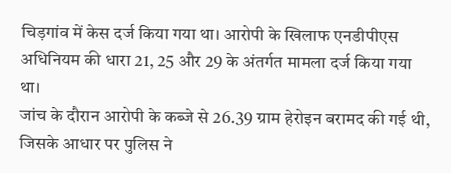चिड़गांव में केस दर्ज किया गया था। आरोपी के खिलाफ एनडीपीएस अधिनियम की धारा 21, 25 और 29 के अंतर्गत मामला दर्ज किया गया था।
जांच के दौरान आरोपी के कब्जे से 26.39 ग्राम हेरोइन बरामद की गई थी, जिसके आधार पर पुलिस ने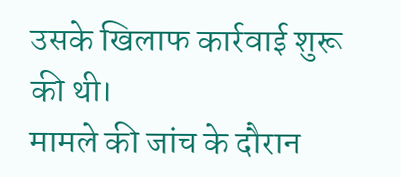उसके खिलाफ कार्रवाई शुरू की थी।
मामले की जांच के दौरान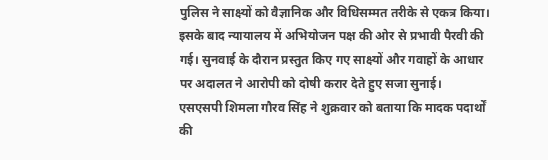पुलिस ने साक्ष्यों को वैज्ञानिक और विधिसम्मत तरीके से एकत्र किया। इसके बाद न्यायालय में अभियोजन पक्ष की ओर से प्रभावी पैरवी की गई। सुनवाई के दौरान प्रस्तुत किए गए साक्ष्यों और गवाहों के आधार पर अदालत ने आरोपी को दोषी करार देते हुए सजा सुनाई।
एसएसपी शिमला गौरव सिंह ने शुक्रवार को बताया कि मादक पदार्थों की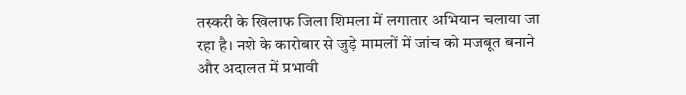तस्करी के खिलाफ जिला शिमला में लगातार अभियान चलाया जा रहा है। नशे के कारोबार से जुड़े मामलों में जांच को मजबूत बनाने और अदालत में प्रभावी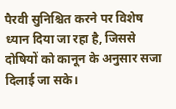पैरवी सुनिश्चित करने पर विशेष ध्यान दिया जा रहा है, जिससे दोषियों को कानून के अनुसार सजा दिलाई जा सके।